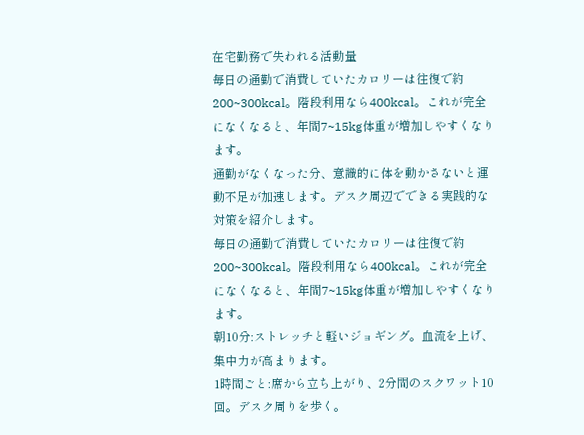在宅勤務で失われる活動量
毎日の通勤で消費していたカロリーは往復で約200~300kcal。階段利用なら400kcal。これが完全になくなると、年間7~15kg体重が増加しやすくなります。
通勤がなくなった分、意識的に体を動かさないと運動不足が加速します。デスク周辺でできる実践的な対策を紹介します。
毎日の通勤で消費していたカロリーは往復で約200~300kcal。階段利用なら400kcal。これが完全になくなると、年間7~15kg体重が増加しやすくなります。
朝10分:ストレッチと軽いジョギング。血流を上げ、集中力が高まります。
1時間ごと:席から立ち上がり、2分間のスクワット10回。デスク周りを歩く。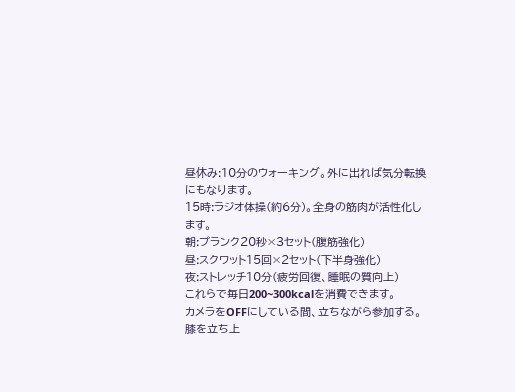昼休み:10分のウォーキング。外に出れば気分転換にもなります。
15時:ラジオ体操(約6分)。全身の筋肉が活性化します。
朝:プランク20秒×3セット(腹筋強化)
昼:スクワット15回×2セット(下半身強化)
夜:ストレッチ10分(疲労回復、睡眠の質向上)
これらで毎日200~300kcalを消費できます。
カメラをOFFにしている間、立ちながら参加する。膝を立ち上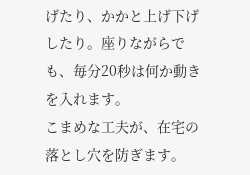げたり、かかと上げ下げしたり。座りながらでも、毎分20秒は何か動きを入れます。
こまめな工夫が、在宅の落とし穴を防ぎます。